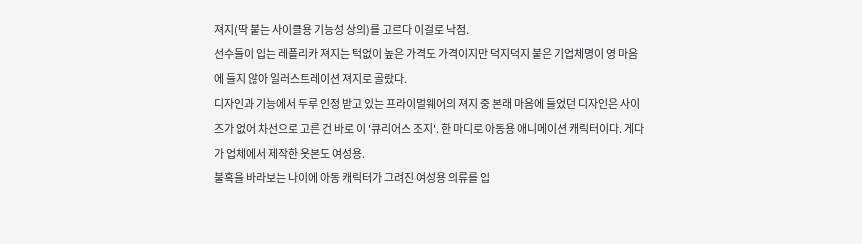져지(딱 붙는 사이클용 기능성 상의)를 고르다 이걸로 낙점.
선수들이 입는 레플리카 져지는 턱없이 높은 가격도 가격이지만 덕지덕지 붙은 기업체명이 영 마음에 들지 않아 일러스트레이션 져지로 골랐다.
디자인과 기능에서 두루 인정 받고 있는 프라이멀웨어의 져지 중 본래 마음에 들었던 디자인은 사이즈가 없어 차선으로 고른 건 바로 이 '큐리어스 조지'. 한 마디로 아동용 애니메이션 캐릭터이다. 게다가 업체에서 제작한 옷본도 여성용.
불혹을 바라보는 나이에 아동 캐릭터가 그려진 여성용 의류를 입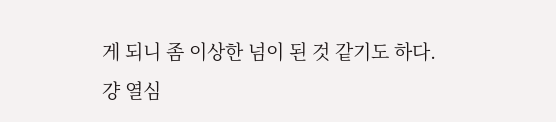게 되니 좀 이상한 넘이 된 것 같기도 하다.
걍 열심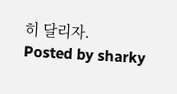히 달리자.
Posted by sharky